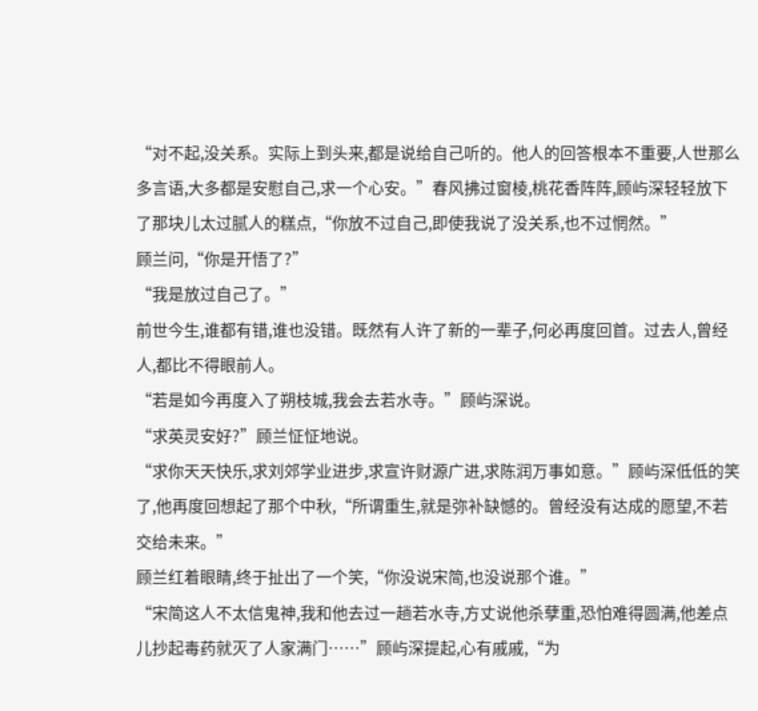“对不起,没关系。实际上到头来,都是说给自己听的。他人的回答根本不重要,人世那么多言语,大多都是安慰自己,求一个心安。”春风拂过窗棱,桃花香阵阵,顾屿深轻轻放下了那块儿太过腻人的糕点,“你放不过自己,即使我说了没关系,也不过惘然。”
顾兰问,“你是开悟了?”
“我是放过自己了。”
前世今生,谁都有错,谁也没错。既然有人许了新的一辈子,何必再度回首。过去人,曾经人,都比不得眼前人。
“若是如今再度入了朔枝城,我会去若水寺。”顾屿深说。
“求英灵安好?”顾兰怔怔地说。
“求你天天快乐,求刘郊学业进步,求宣许财源广进,求陈润万事如意。”顾屿深低低的笑了,他再度回想起了那个中秋,“所谓重生,就是弥补缺憾的。曾经没有达成的愿望,不若交给未来。”
顾兰红着眼睛,终于扯出了一个笑,“你没说宋简,也没说那个谁。”
“宋简这人不太信鬼神,我和他去过一趟若水寺,方丈说他杀孽重,恐怕难得圆满,他差点儿抄起毒药就灭了人家满门……”顾屿深提起,心有戚戚,“为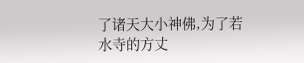了诸天大小神佛,为了若水寺的方丈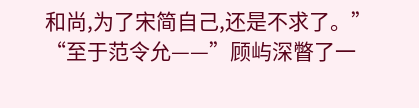和尚,为了宋简自己,还是不求了。”
“至于范令允——”顾屿深瞥了一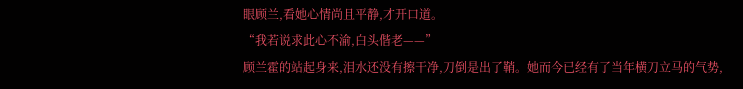眼顾兰,看她心情尚且平静,才开口道。
“我若说求此心不渝,白头偕老——”
顾兰霍的站起身来,泪水还没有擦干净,刀倒是出了鞘。她而今已经有了当年横刀立马的气势,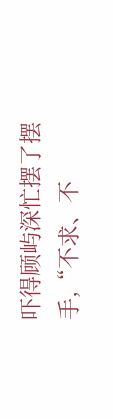吓得顾屿深忙摆了摆手,“不求、不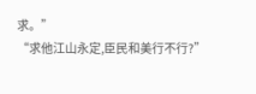求。”
“求他江山永定,臣民和美行不行?”